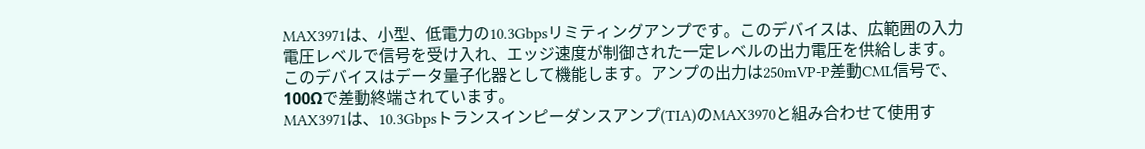MAX3971は、小型、低電力の10.3Gbpsリミティングアンプです。このデバイスは、広範囲の入力電圧レベルで信号を受け入れ、エッジ速度が制御された一定レベルの出力電圧を供給します。このデバイスはデータ量子化器として機能します。アンプの出力は250mVP-P差動CML信号で、100Ωで差動終端されています。
MAX3971は、10.3Gbpsトランスインピーダンスアンプ(TIA)のMAX3970と組み合わせて使用す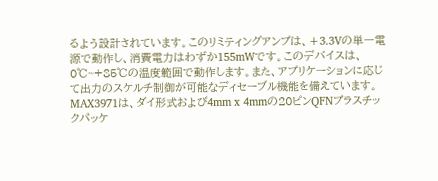るよう設計されています。このリミティングアンプは、+3.3Vの単一電源で動作し、消費電力はわずか155mWです。このデバイスは、0℃~+85℃の温度範囲で動作します。また、アプリケーションに応じて出力のスケルチ制御が可能なディセーブル機能を備えています。
MAX3971は、ダイ形式および4mm x 4mmの20ピンQFNプラスチックパッケ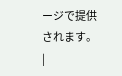ージで提供されます。
|